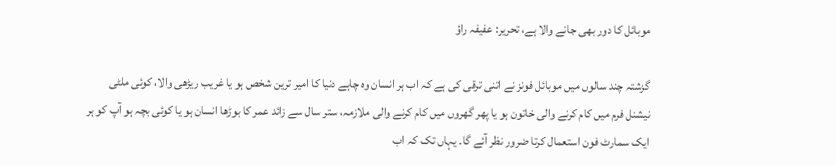موبائل کا دور بھی جانے والا ہے، تحریر: عفیفہ راؤ

گزشتہ چند سالوں میں موبائل فونز نے اتنی ترقی کی ہے کہ اب ہر انسان وہ چاہے دنیا کا امیر ترین شخص ہو یا غریب ریڑھی والا، کوئی ملٹی نیشنل فرم میں کام کرنے والی خاتون ہو یا پھر گھروں میں کام کرنے والی ملازمہ، ستر سال سے زائد عمر کا بوڑھا انسان ہو یا کوئی بچہ ہو آپ کو ہر ایک سمارٹ فون استعمال کرتا ضرور نظر آئے گا۔ یہاں تک کہ اب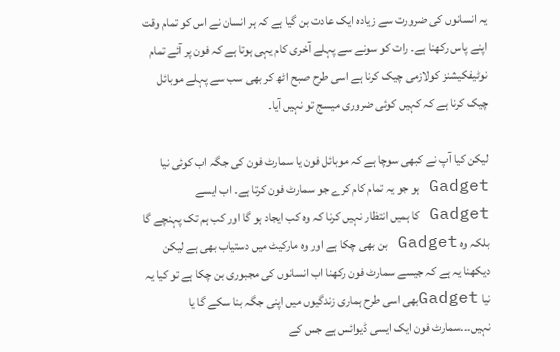یہ انسانوں کی ضرورت سے زیادہ ایک عادت بن گیا ہے کہ ہر انسان نے اس کو تمام وقت اپنے پاس رکھنا ہے۔ رات کو سونے سے پہلے آخری کام یہی ہوتا ہے کہ فون پر آئے تمام نوٹیفکیشنز کولازمی چیک کرنا ہے اسی طرح صبح اٹھ کر بھی سب سے پہلے موبائل چیک کرنا ہے کہ کہیں کوئی ضروری میسج تو نہیں آیا۔

لیکن کیا آپ نے کبھی سوچا ہے کہ موبائل فون یا سمارٹ فون کی جگہ اب کوئی نیا Gadget ہو جو یہ تمام کام کرے جو سمارٹ فون کرتا ہے۔ اب ایسے Gadget کا ہمیں انتظار نہیں کرنا کہ وہ کب ایجاد ہو گا اور کب ہم تک پہنچے گا بلکہ وہ Gadget بن بھی چکا ہے اور وہ مارکیٹ میں دستیاب بھی ہے لیکن دیکھنا یہ ہے کہ جیسے سمارٹ فون رکھنا اب انسانوں کی مجبوری بن چکا ہے تو کیا یہ نیا Gadgetبھی اسی طرح ہماری زندگیوں میں اپنی جگہ بنا سکے گا یا نہیں۔۔۔سمارٹ فون ایک ایسی ڈیوائس ہے جس کے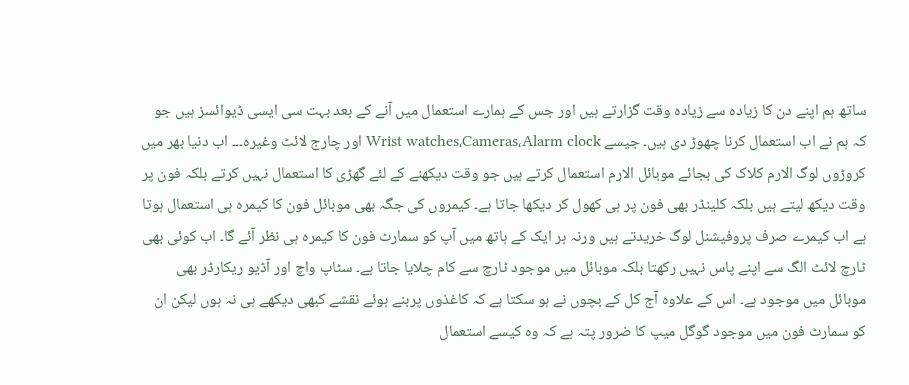ساتھ ہم اپنے دن کا زیادہ سے زیادہ وقت گزارتے ہیں اور جس کے ہمارے استعمال میں آنے کے بعد بہت سی ایسی ڈیوائسز ہیں جو کہ ہم نے اب استعمال کرنا چھوڑ دی ہیں۔ جیسے Wrist watches،Cameras،Alarm clock اور چارج لائٹ وغیرہ۔۔۔ اب دنیا بھر میں کروڑوں لوگ الارم کلاک کی بجائے موبائل الارم استعمال کرتے ہیں جو وقت دیکھنے کے لئے گھڑی کا استعمال نہیں کرتے بلکہ فون پر وقت دیکھ لیتے ہیں بلکہ کلینڈر بھی فون پر ہی کھول کر دیکھا جاتا ہے۔ کیمروں کی جگہ بھی موبائل فون کا کیمرہ ہی استعمال ہوتا ہے اب کیمرے صرف پروفیشنل لوگ خریدتے ہیں ورنہ ہر ایک کے ہاتھ میں آپ کو سمارٹ فون کا کیمرہ ہی نظر آئے گا۔ اب کوئی بھی ٹارچ لائٹ الگ سے اپنے پاس نہیں رکھتا بلکہ موبائل میں موجود ٹارچ سے کام چلایا جاتا ہے۔ سٹاپ واچ اور آڈیو ریکارڈر بھی موبائل میں موجود ہے۔ اس کے علاوہ آج کل کے بچوں نے ہو سکتا ہے کہ کاغذوں پربنے ہوئے نقشے کبھی دیکھے ہی نہ ہوں لیکن ان کو سمارٹ فون میں موجود گوگل میپ کا ضرور پتہ ہے کہ وہ کیسے استعمال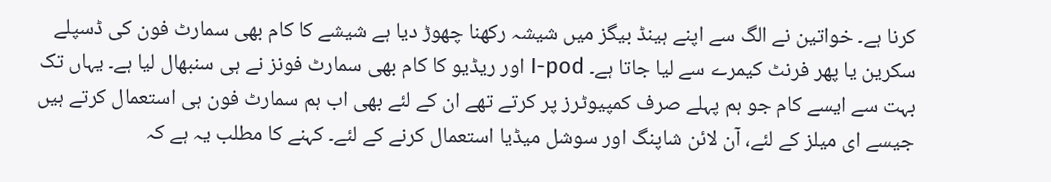کرنا ہے۔ خواتین نے الگ سے اپنے ہینڈ بیگز میں شیشہ رکھنا چھوڑ دیا ہے شیشے کا کام بھی سمارٹ فون کی ڈسپلے سکرین یا پھر فرنٹ کیمرے سے لیا جاتا ہے۔ I-pod اور ریڈیو کا کام بھی سمارٹ فونز نے ہی سنبھال لیا ہے۔ یہاں تک بہت سے ایسے کام جو ہم پہلے صرف کمپیوٹرز پر کرتے تھے ان کے لئے بھی اب ہم سمارٹ فون ہی استعمال کرتے ہیں جیسے ای میلز کے لئے، آن لائن شاپنگ اور سوشل میڈیا استعمال کرنے کے لئے۔ کہنے کا مطلب یہ ہے کہ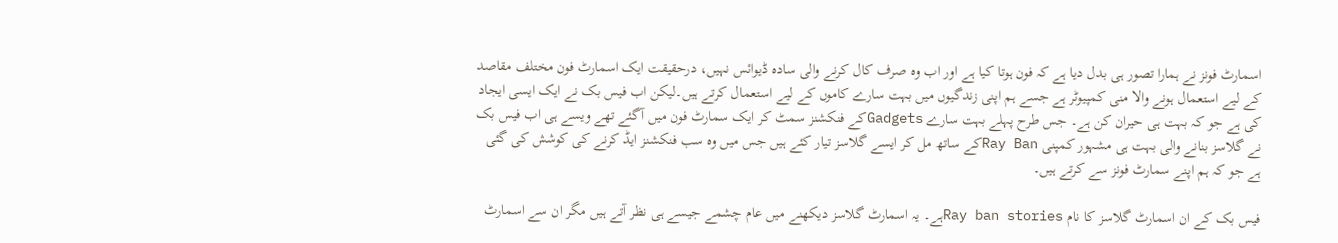اسمارٹ فونز نے ہمارا تصور ہی بدل دیا ہے کہ فون ہوتا کیا ہے اور اب وہ صرف کال کرنے والی سادہ ڈیوائس نہیں، درحقیقت ایک اسمارٹ فون مختلف مقاصد کے لیے استعمال ہونے والا منی کمپیوٹر ہے جسے ہم اپنی زندگیوں میں بہت سارے کاموں کے لیے استعمال کرتے ہیں۔لیکن اب فیس بک نے ایک ایسی ایجاد کی ہے جو کہ بہت ہی حیران کن ہے۔ جس طرح پہلے بہت سارے Gadgetsکے فنکشنز سمٹ کر ایک سمارٹ فون میں آگئے تھے ویسے ہی اب فیس بک نے گلاسز بنانے والی بہت ہی مشہور کمپنی Ray Banکے ساتھ مل کر ایسے گلاسز تیار کئے ہیں جس میں وہ سب فنکشنز ایڈ کرنے کی کوشش کی گئی ہے جو کہ ہم اپنے سمارٹ فونز سے کرتے ہیں۔

فیس بک کے ان اسمارٹ گلاسز کا نام Ray ban storiesہے۔ یہ اسمارٹ گلاسز دیکھنے میں عام چشمے جیسے ہی نظر آتے ہیں مگر ان سے اسمارٹ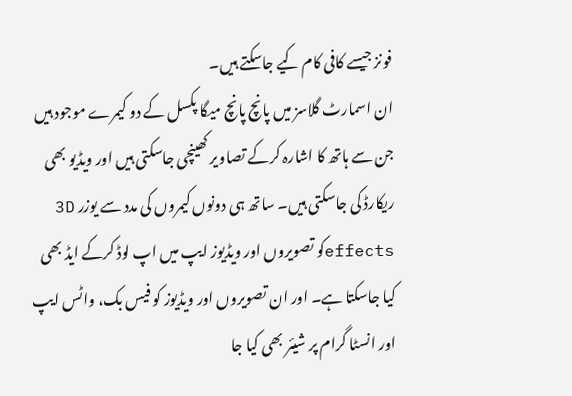فونز جیسے کافی کام کیے جاسکتے ہیں۔
ان اسمارٹ گلاسز میں پانچ پانچ میگا پکسل کے دو کیمرے موجود ہیں جن سے ہاتھ کا اشارہ کرکے تصاویر کھینچی جاسکتی ہیں اور ویڈیو بھی ریکارڈ کی جاسکتی ہیں۔ ساتھ ہی دونوں کیمروں کی مدد سے یوزر 3D effectsکو تصویروں اور ویڈیوز ایپ میں اپ لوڈ کرکے ایڈ بھی کیا جاسکتا ہے۔ اور ان تصویروں اور ویڈیوز کو فیس بک، واٹس ایپ اور انسٹا گرام پر شیئر بھی کیا جا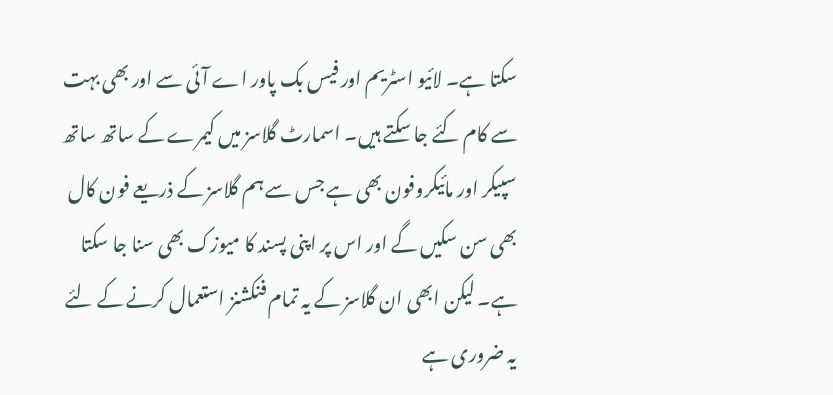سکتا ہے۔ لائیو اسٹریم اور فیس بک پاور اے آئی سے اور بھی بہت سے کام کئے جا سکتے ہیں۔ اسمارٹ گلاسز میں کیمرے کے ساتھ ساتھ سپیکر اور مائیکروفون بھی ہے جس سے ہم گلاسز کے ذریعے فون کال بھی سن سکیں گے اور اس پر اپنی پسند کا میوزک بھی سنا جا سکتا ہے۔ لیکن ابھی ان گلاسز کے یہ تمام فنکشنز استعمال کرنے کے لئے یہ ضروری ہے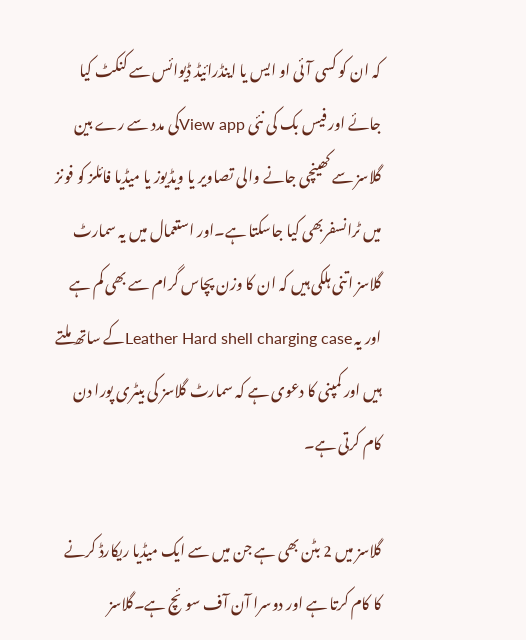کہ ان کو کسی آئی او ایس یا اینڈرائیڈ ڈیوائس سے کنکٹ کیا جائے اور فیس بک کی نئی View appکی مدد سے رے بین گلاسز سے کھینچی جانے والی تصاویر یا ویڈیوز یا میڈیا فائلز کو فونز میں ٹرانسفربھی کیا جاسکتا ہے۔اور استعمال میں یہ سمارٹ گلاسز اتنی ہلکی ہیں کہ ان کا وزن پچاس گرام سے بھی کم ہے اور یہ Leather Hard shell charging caseکے ساتھ ملتے ہیں اور کمپنی کا دعوی ہے کہ سمارٹ گلاسز کی بیٹری پورا دن کام کرتی ہے۔

گلاسز میں 2 بٹن بھی ہے جن میں سے ایک میڈیا ریکارڈ کرنے کا کام کرتا ہے اور دوسرا آن آف سوئچ ہے۔گلاسز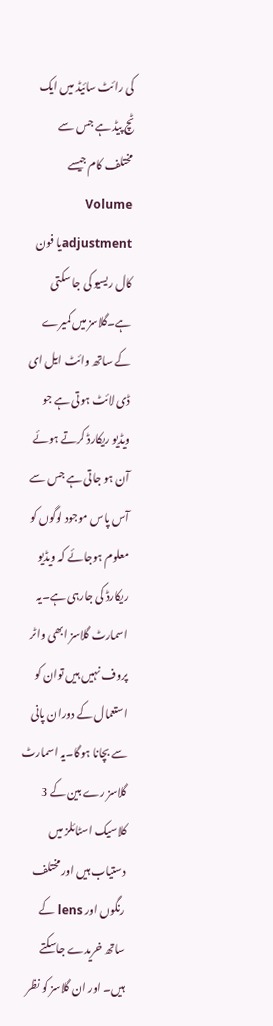کی رائٹ سائیڈ میں ایک ٹچ پیڈ ہے جس سے مختلف کام جیسے Volume adjustmentیا فون کال ریسیو کی جا سکتی ہے۔گلاسز میں کمیرے کے ساتھ وائٹ ایل ای ڈی لائٹ ہوتی ہے جو ویڈیو ریکارڈ کرتے ہوئے آن ہو جاتی ہے جس سے آس پاس موجود لوگوں کو معلوم ہوجائے کہ ویڈیو ریکارڈ کی جارہی ہے۔یہ اسمارٹ گلاسز ابھی واٹر پروف نہیں ہیں توان کو استعمال کے دوران پانی سے بچانا ہوگا۔یہ اسمارٹ گلاسز رے بین کے 3 کلاسیک اسٹائلز میں دستیاب ہیں اور مختلف رنگوں اور lens کے ساتھ خریدے جاسکتے ہیں۔ اور ان گلاسز کو نظر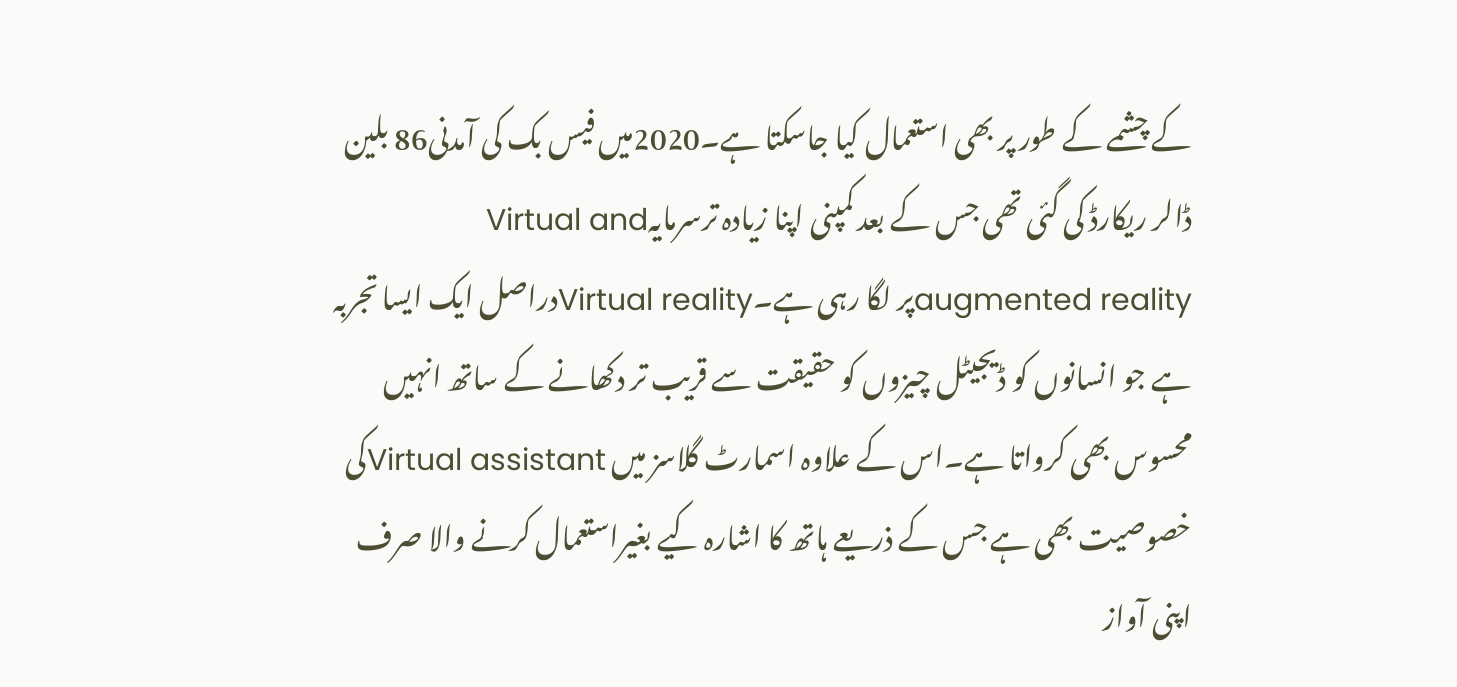کے چشمے کے طور پر بھی استعمال کیا جاسکتا ہے۔2020میں فیس بک کی آمدنی86 بلین ڈالر ریکارڈ کی گئی تھی جس کے بعد کمپنی اپنا زیادہ ترسرمایہVirtual and augmented realityپر لگا رہی ہے۔Virtual realityدراصل ایک ایسا تجربہ ہے جو انسانوں کو ڈیجیٹل چیزوں کو حقیقت سے قریب تر دکھانے کے ساتھ انہیں محسوس بھی کرواتا ہے۔اس کے علاوہ اسمارٹ گلاسز میں Virtual assistantکی خصوصیت بھی ہے جس کے ذریعے ہاتھ کا اشارہ کیے بغیراستعمال کرنے والا صرف اپنی آواز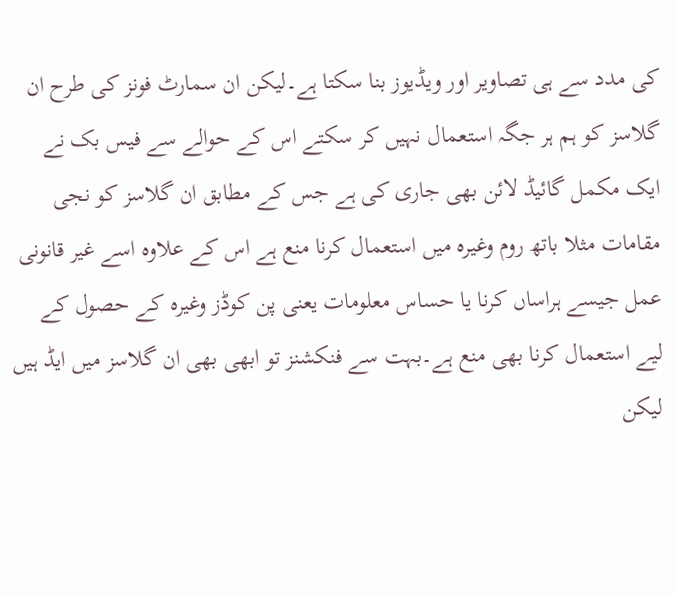کی مدد سے ہی تصاویر اور ویڈیوز بنا سکتا ہے۔لیکن ان سمارٹ فونز کی طرح ان گلاسز کو ہم ہر جگہ استعمال نہیں کر سکتے اس کے حوالے سے فیس بک نے ایک مکمل گائیڈ لائن بھی جاری کی ہے جس کے مطابق ان گلاسز کو نجی مقامات مثلا باتھ روم وغیرہ میں استعمال کرنا منع ہے اس کے علاوہ اسے غیر قانونی عمل جیسے ہراساں کرنا یا حساس معلومات یعنی پن کوڈز وغیرہ کے حصول کے لیے استعمال کرنا بھی منع ہے۔بہت سے فنکشنز تو ابھی بھی ان گلاسز میں ایڈ ہیں لیکن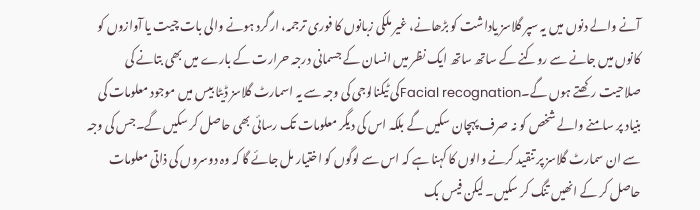آنے والے دنوں میں یہ سپر گلاسز یاداشت کو بڑھانے، غیر ملکی زبانوں کا فوری ترجمہ، ارگرد ہونے والی بات چیت یا آوازوں کو کانوں میں جانے سے روکنے کے ساتھ ساتھ ایک نظر میں انسان کے جسمانی درجہ حرارت کے بارے میں بھی بتانے کی صلاحیت رکھتے ہوں گے۔Facial recognationکی ٹیکنالوجی کی وجہ سے یہ اسمارٹ گلاسز ڈیٹا بیس میں موجود معلومات کی بنیاد پر سامنے والے شخص کو نہ صرف پہچان سکیں گے بلکہ اس کی دیگر معلومات تک رسائی بھی حاصل کر سکیں گے۔جس کی وجہ سے ان سمارٹ گلاسز پر تنقید کرنے والوں کا کہنا ہے کہ اس سے لوگوں کو اختیار مل جائے گا کہ وہ دوسروں کی ذاتی معلومات حاصل کر کے انھیں تنگ کر سکیں۔ لیکن فیس بک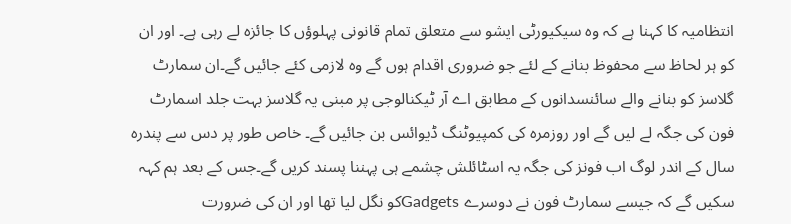انتظامیہ کا کہنا ہے کہ وہ سیکیورٹی ایشو سے متعلق تمام قانونی پہلوؤں کا جائزہ لے رہی ہے۔ اور ان کو ہر لحاظ سے محفوظ بنانے کے لئے جو ضروری اقدام ہوں گے وہ لازمی کئے جائیں گے۔ان سمارٹ گلاسز کو بنانے والے سائنسدانوں کے مطابق اے آر ٹیکنالوجی پر مبنی یہ گلاسز بہت جلد اسمارٹ فون کی جگہ لے لیں گے اور روزمرہ کی کمپیوٹنگ ڈیوائس بن جائیں گے۔ خاص طور پر دس سے پندرہ سال کے اندر لوگ اب فونز کی جگہ یہ اسٹائلش چشمے ہی پہننا پسند کریں گے۔جس کے بعد ہم کہہ سکیں گے کہ جیسے سمارٹ فون نے دوسرے Gadgetsکو نگل لیا تھا اور ان کی ضرورت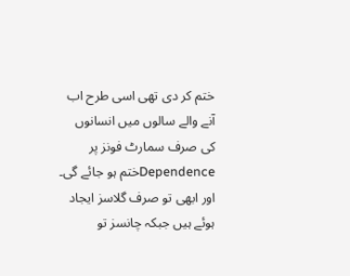ختم کر دی تھی اسی طرح اب آنے والے سالوں میں انسانوں کی صرف سمارٹ فونز پر Dependenceختم ہو جائے گی۔ اور ابھی تو صرف گلاسز ایجاد ہوئے ہیں جبکہ چانسز تو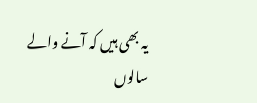یہ بھی ہیں کہ آنے والے سالوں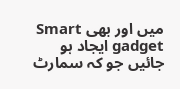میں اور بھی Smart gadget ایجاد ہو جائیں جو کہ سمارٹ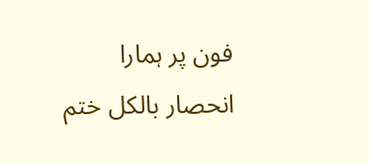فون پر ہمارا انحصار بالکل ختم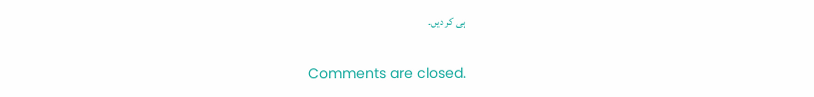ہی کر دیں۔

Comments are closed.